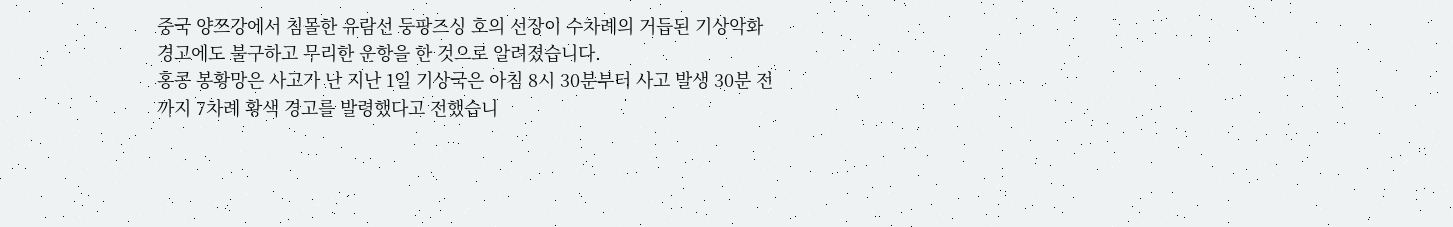중국 양쯔강에서 침몰한 유람선 둥팡즈싱 호의 선장이 수차례의 거듭된 기상악화 경고에도 불구하고 무리한 운항을 한 것으로 알려졌습니다.
홍콩 봉황망은 사고가 난 지난 1일 기상국은 아침 8시 30분부터 사고 발생 30분 전까지 7차례 황색 경고를 발령했다고 전했습니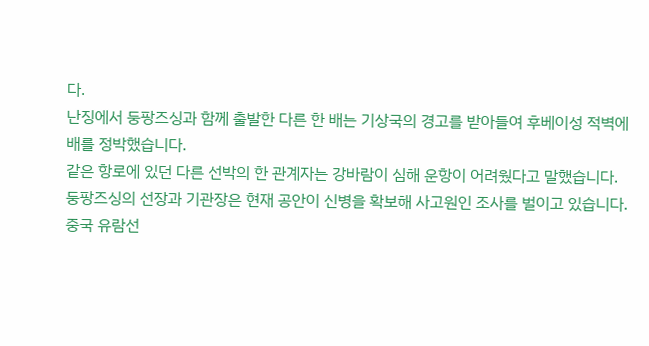다.
난징에서 둥팡즈싱과 함께 출발한 다른 한 배는 기상국의 경고를 받아들여 후베이성 적벽에 배를 정박했습니다.
같은 항로에 있던 다른 선박의 한 관계자는 강바람이 심해 운항이 어려웠다고 말했습니다.
둥팡즈싱의 선장과 기관장은 현재 공안이 신병을 확보해 사고원인 조사를 벌이고 있습니다.
중국 유람선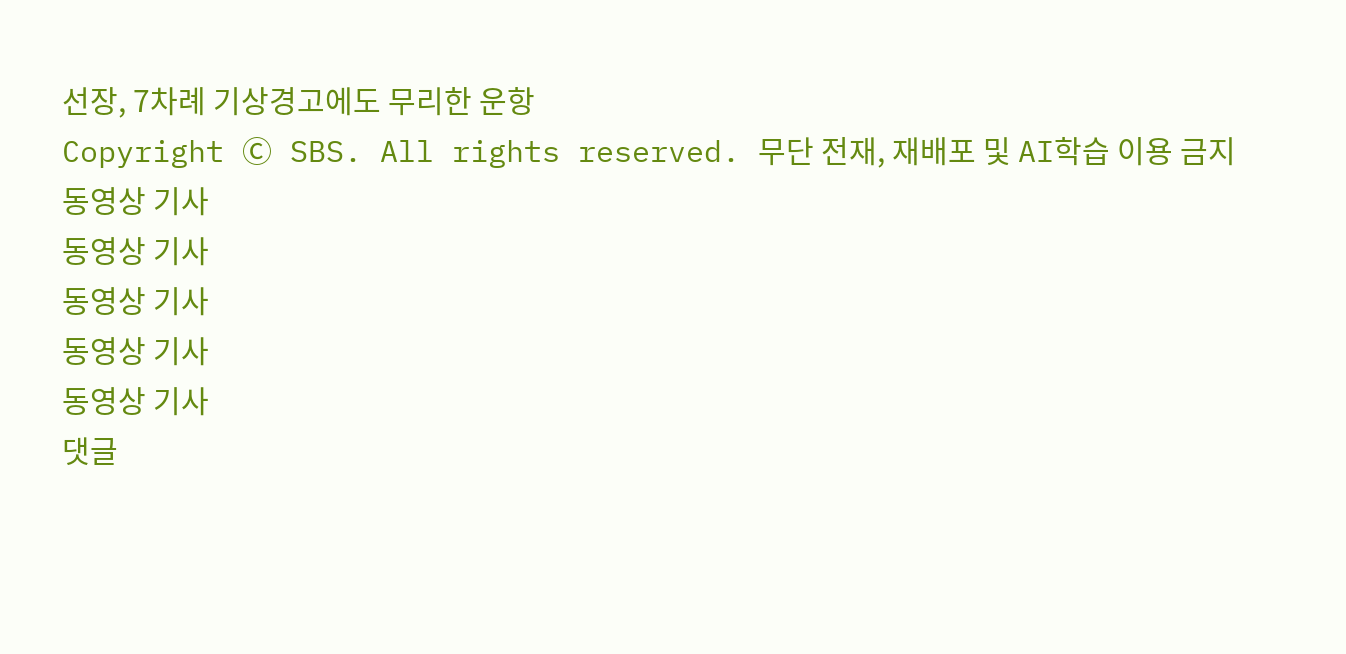선장, 7차례 기상경고에도 무리한 운항
Copyright Ⓒ SBS. All rights reserved. 무단 전재, 재배포 및 AI학습 이용 금지
동영상 기사
동영상 기사
동영상 기사
동영상 기사
동영상 기사
댓글